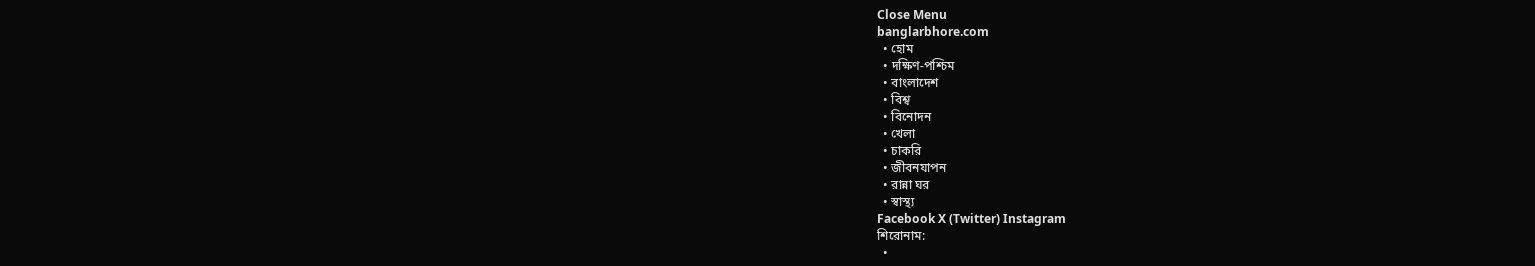Close Menu
banglarbhore.com
  • হোম
  • দক্ষিণ-পশ্চিম
  • বাংলাদেশ
  • বিশ্ব
  • বিনোদন
  • খেলা
  • চাকরি
  • জীবনযাপন
  • রান্না ঘর
  • স্বাস্থ্য
Facebook X (Twitter) Instagram
শিরোনাম:
  •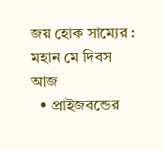জয় হোক সাম্যের : মহান মে দিবস আজ
  • প্রাইজবন্ডের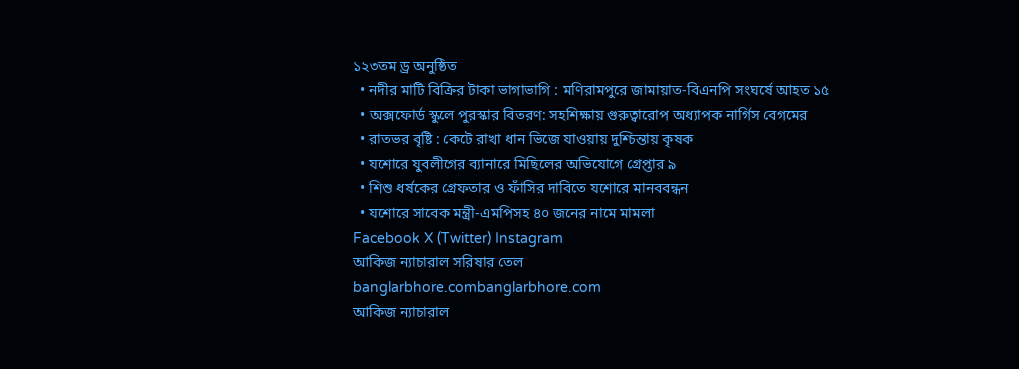১২৩তম ড্র অনুষ্ঠিত
  • নদীর মাটি বিক্রির টাকা ভাগাভাগি : মণিরামপুরে জামায়াত-বিএনপি সংঘর্ষে আহত ১৫
  • অক্সফোর্ড স্কুলে পুরস্কার বিতরণ: সহশিক্ষায় গুরুত্বারোপ অধ্যাপক নার্গিস বেগমের
  • রাতভর বৃষ্টি : কেটে রাখা ধান ভিজে যাওয়ায় দুশ্চিন্তায় কৃষক
  • যশোরে যুবলীগের ব্যানারে মিছিলের অভিযোগে গ্রেপ্তার ৯
  • শিশু ধর্ষকের গ্রেফতার ও ফাঁসির দাবিতে যশোরে মানববন্ধন
  • যশোরে সাবেক মন্ত্রী-এমপিসহ ৪০ জনের নামে মামলা
Facebook X (Twitter) Instagram
আকিজ ন্যাচারাল সরিষার তেল
banglarbhore.combanglarbhore.com
আকিজ ন্যাচারাল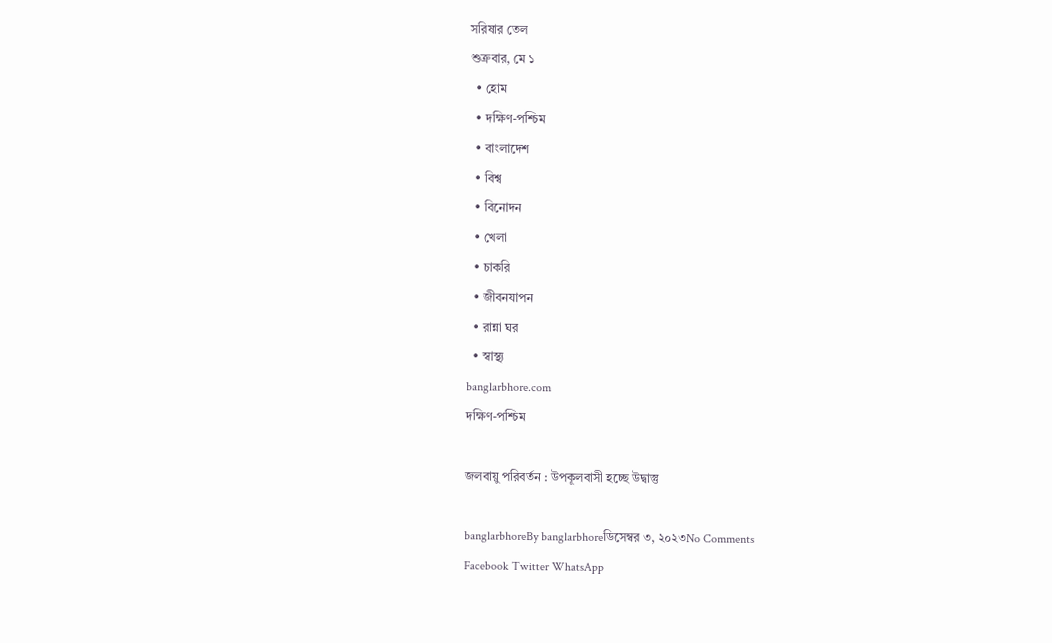সরিষার তেল
শুক্রবার, মে ১
  • হোম
  • দক্ষিণ-পশ্চিম
  • বাংলাদেশ
  • বিশ্ব
  • বিনোদন
  • খেলা
  • চাকরি
  • জীবনযাপন
  • রান্না ঘর
  • স্বাস্থ্য
banglarbhore.com
দক্ষিণ-পশ্চিম

জলবায়ু পরিবর্তন : উপকূলবাসী হচ্ছে উদ্বাস্তু

banglarbhoreBy banglarbhoreডিসেম্বর ৩, ২০২৩No Comments
Facebook Twitter WhatsApp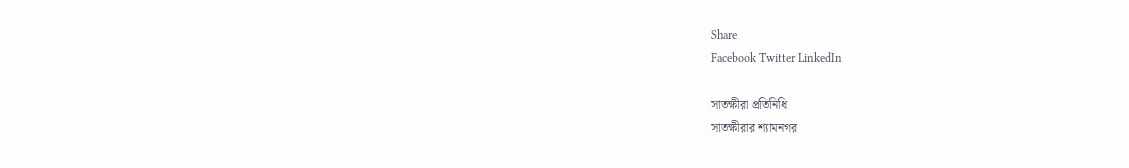Share
Facebook Twitter LinkedIn

সাতক্ষীরা প্রতিনিধি
সাতক্ষীরার শ্যামনগর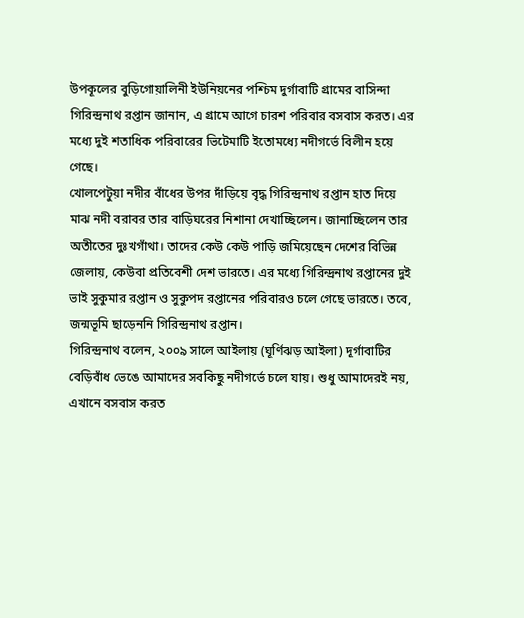উপকূলের বুড়িগোয়ালিনী ইউনিয়নের পশ্চিম দুর্গাবাটি গ্রামের বাসিন্দা গিরিন্দ্রনাথ রপ্তান জানান, এ গ্রামে আগে চারশ পরিবার বসবাস করত। এর মধ্যে দুই শতাধিক পরিবারের ভিটেমাটি ইতোমধ্যে নদীগর্ভে বিলীন হয়ে গেছে।
খোলপেটুয়া নদীর বাঁধের উপর দাঁড়িয়ে বৃদ্ধ গিরিন্দ্রনাথ রপ্তান হাত দিয়ে মাঝ নদী বরাবর তার বাড়িঘরের নিশানা দেখাচ্ছিলেন। জানাচ্ছিলেন তার অতীতের দুঃখগাঁথা। তাদের কেউ কেউ পাড়ি জমিয়েছেন দেশের বিভিন্ন জেলায়, কেউবা প্রতিবেশী দেশ ভারতে। এর মধ্যে গিরিন্দ্রনাথ রপ্তানের দুই ভাই সুকুমার রপ্তান ও সুকুপদ রপ্তানের পরিবারও চলে গেছে ভারতে। তবে, জন্মভূমি ছাড়েননি গিরিন্দ্রনাথ রপ্তান।
গিরিন্দ্রনাথ বলেন, ২০০৯ সালে আইলায় (ঘূর্ণিঝড় আইলা) দূর্গাবাটির বেড়িবাঁধ ভেঙে আমাদের সবকিছু নদীগর্ভে চলে যায়। শুধু আমাদেরই নয়, এখানে বসবাস করত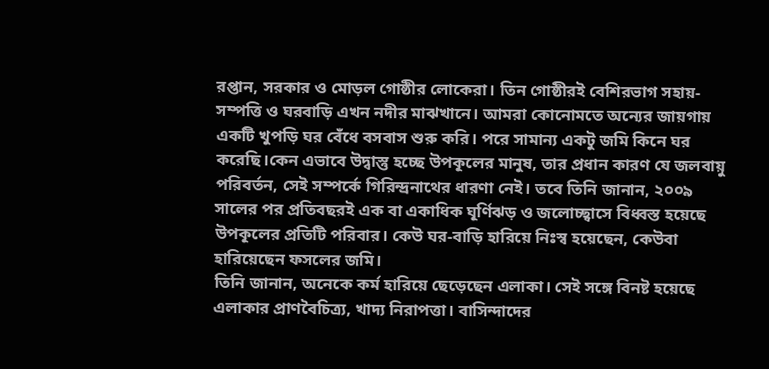রপ্তান, সরকার ও মোড়ল গোষ্ঠীর লোকেরা। তিন গোষ্ঠীরই বেশিরভাগ সহায়-সম্পত্তি ও ঘরবাড়ি এখন নদীর মাঝখানে। আমরা কোনোমতে অন্যের জায়গায় একটি খুপড়ি ঘর বেঁধে বসবাস শুরু করি। পরে সামান্য একটু জমি কিনে ঘর করেছি।কেন এভাবে উদ্বাস্তু হচ্ছে উপকূলের মানুষ, তার প্রধান কারণ যে জলবায়ু পরিবর্তন, সেই সম্পর্কে গিরিন্দ্রনাথের ধারণা নেই। তবে তিনি জানান, ২০০৯ সালের পর প্রতিবছরই এক বা একাধিক ঘূর্ণিঝড় ও জলোচ্ছ্বাসে বিধ্বস্ত হয়েছে উপকূলের প্রতিটি পরিবার। কেউ ঘর-বাড়ি হারিয়ে নিঃস্ব হয়েছেন, কেউবা হারিয়েছেন ফসলের জমি।
তিনি জানান, অনেকে কর্ম হারিয়ে ছেড়েছেন এলাকা। সেই সঙ্গে বিনষ্ট হয়েছে এলাকার প্রাণবৈচিত্র্য, খাদ্য নিরাপত্তা। বাসিন্দাদের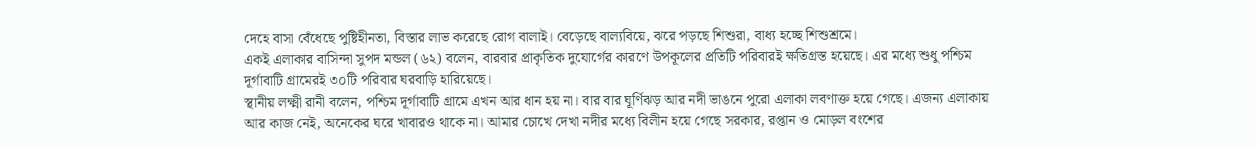দেহে বাসা বেঁধেছে পুষ্টিহীনতা, বিস্তার লাভ করেছে রোগ বালাই। বেড়েছে বাল্যবিয়ে, ঝরে পড়ছে শিশুরা, বাধ্য হচ্ছে শিশুশ্রমে।
একই এলাকার বাসিন্দা সুপদ মন্ডল (৬২) বলেন, বারবার প্রাকৃতিক দুযোর্গের কারণে উপকূলের প্রতিটি পরিবারই ক্ষতিগ্রস্ত হয়েছে। এর মধ্যে শুধু পশ্চিম দূর্গাবাটি গ্ৰামেরই ৩০টি পরিবার ঘরবাড়ি হারিয়েছে।
স্থানীয় লক্ষ্মী রানী বলেন, পশ্চিম দূর্গাবাটি গ্রামে এখন আর ধান হয় না। বার বার ঘূর্ণিঝড় আর নদী ভাঙনে পুরো এলাকা লবণাক্ত হয়ে গেছে। এজন্য এলাকায় আর কাজ নেই, অনেকের ঘরে খাবারও থাকে না। আমার চোখে দেখা নদীর মধ্যে বিলীন হয়ে গেছে সরকার, রপ্তান ও মোড়ল বংশের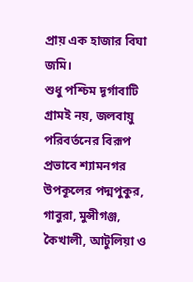প্রায় এক হাজার বিঘা জমি।
শুধু পশ্চিম দূর্গাবাটি গ্রামই নয়, জলবায়ু পরিবর্তনের বিরূপ প্রভাবে শ্যামনগর উপকূলের পদ্মপুকুর, গাবুরা, মুন্সীগঞ্জ, কৈখালী, আটুলিয়া ও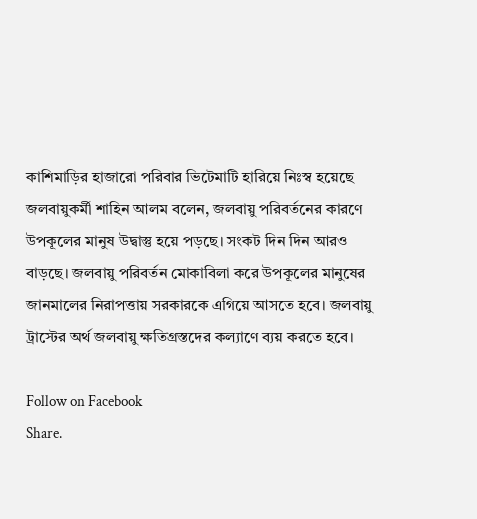কাশিমাড়ির হাজারো পরিবার ভিটেমাটি হারিয়ে নিঃস্ব হয়েছে
জলবায়ুকর্মী শাহিন আলম বলেন, জলবায়ু পরিবর্তনের কারণে উপকূলের মানুষ উদ্বাস্তু হয়ে পড়ছে। সংকট দিন দিন আরও বাড়ছে। জলবায়ু পরিবর্তন মোকাবিলা করে উপকূলের মানুষের জানমালের নিরাপত্তায় সরকারকে এগিয়ে আসতে হবে। জলবায়ু ট্রাস্টের অর্থ জলবায়ু ক্ষতিগ্রস্তদের কল্যাণে ব্যয় করতে হবে।

Follow on Facebook
Share.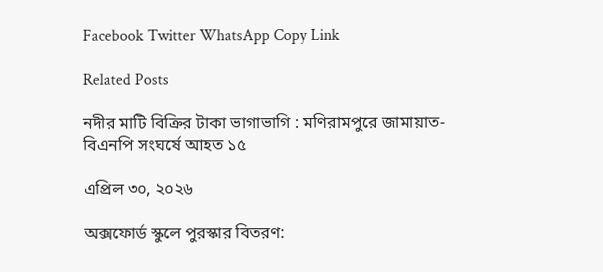Facebook Twitter WhatsApp Copy Link

Related Posts

নদীর মাটি বিক্রির টাকা ভাগাভাগি : মণিরামপুরে জামায়াত-বিএনপি সংঘর্ষে আহত ১৫

এপ্রিল ৩০, ২০২৬

অক্সফোর্ড স্কুলে পুরস্কার বিতরণ: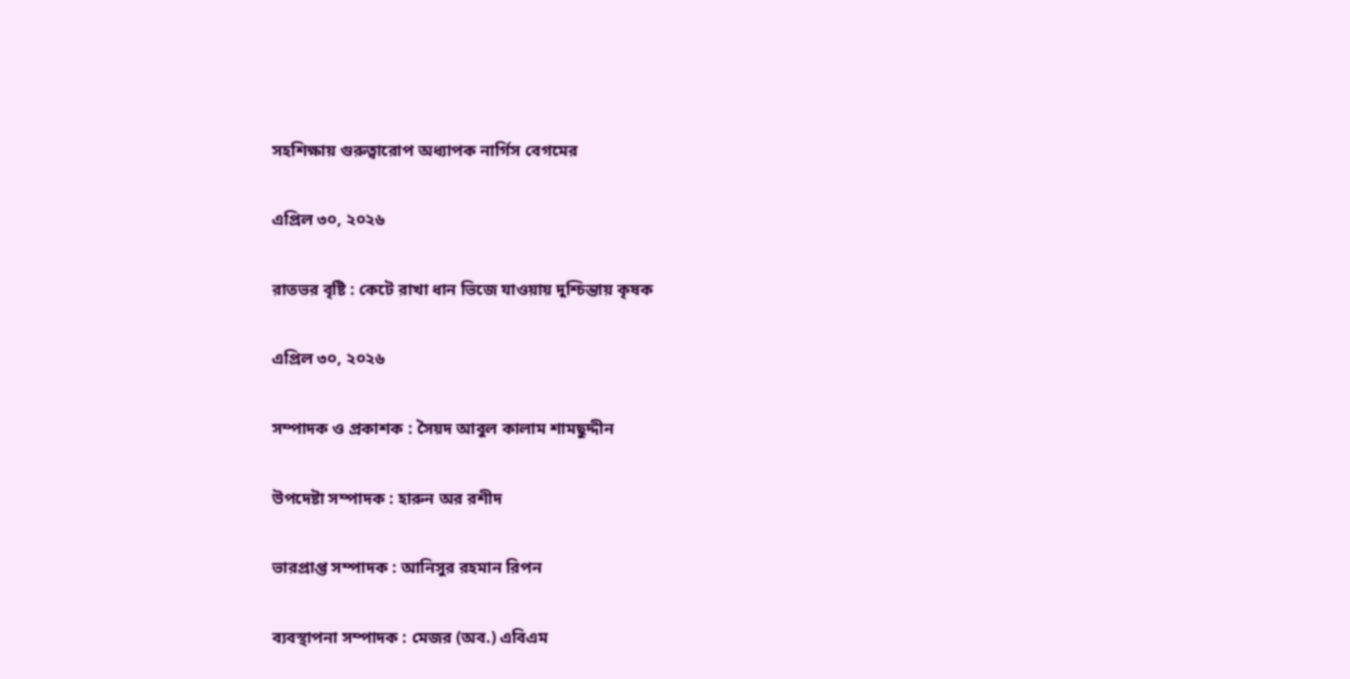সহশিক্ষায় গুরুত্বারোপ অধ্যাপক নার্গিস বেগমের

এপ্রিল ৩০, ২০২৬

রাতভর বৃষ্টি : কেটে রাখা ধান ভিজে যাওয়ায় দুশ্চিন্তায় কৃষক

এপ্রিল ৩০, ২০২৬

সম্পাদক ও প্রকাশক : সৈয়দ আবুল কালাম শামছুদ্দীন

উপদেষ্টা সম্পাদক : হারুন অর রশীদ

ভারপ্রাপ্ত সম্পাদক : আনিসুর রহমান রিপন

ব্যবস্থাপনা সম্পাদক : মেজর (অব.) এবিএম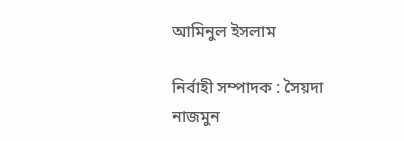আমিনুল ইসলাম

নির্বাহী সম্পাদক : সৈয়দা নাজমুন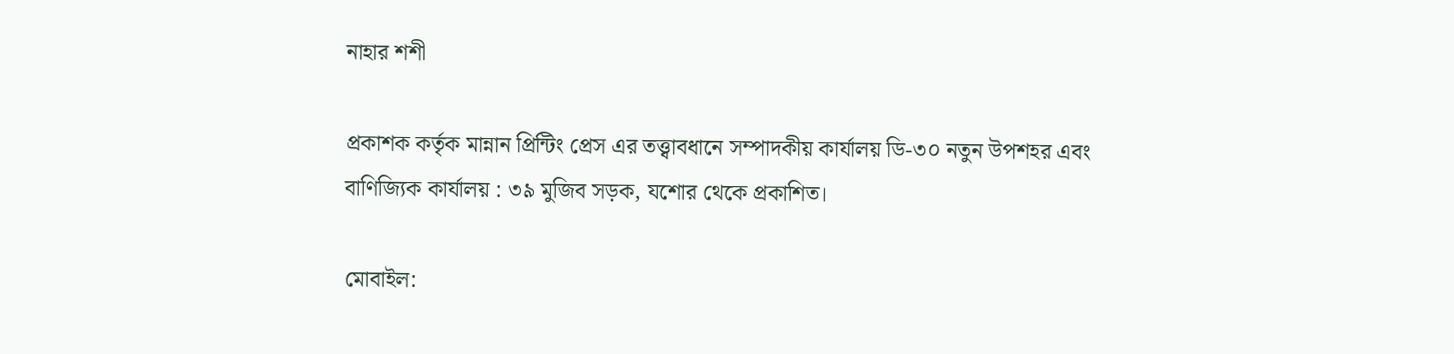নাহার শশী

প্রকাশক কর্তৃক মান্নান প্রিন্টিং প্রেস এর তত্ত্বাবধানে সম্পাদকীয় কার্যালয় ডি-৩০ নতুন উপশহর এবং বাণিজ্যিক কার্যালয় : ৩৯ মুজিব সড়ক, যশোর থেকে প্রকাশিত।

মোবাইল: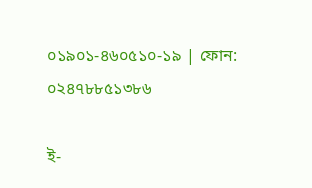০১৯০১-৪৬০৫১০-১৯ | ফোন: ০২৪৭৮৮৫১৩৮৬

ই-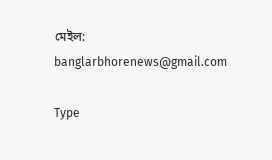মেইল: banglarbhorenews@gmail.com

Type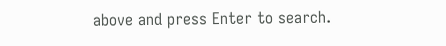above and press Enter to search.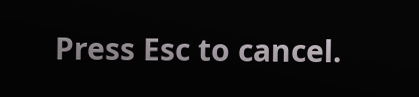Press Esc to cancel.